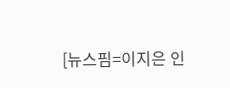[뉴스핌=이지은 인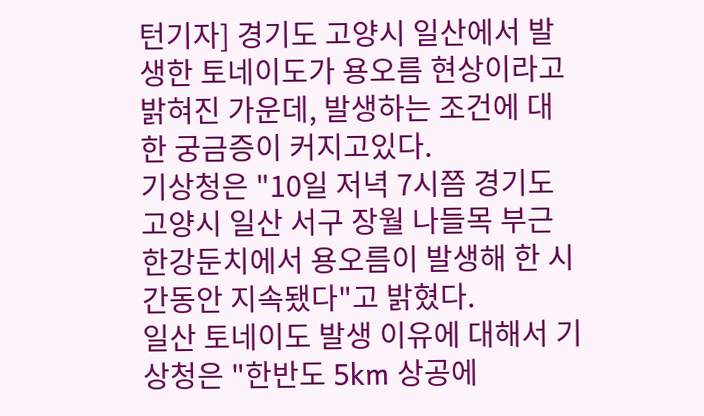턴기자] 경기도 고양시 일산에서 발생한 토네이도가 용오름 현상이라고 밝혀진 가운데, 발생하는 조건에 대한 궁금증이 커지고있다.
기상청은 "10일 저녁 7시쯤 경기도 고양시 일산 서구 장월 나들목 부근 한강둔치에서 용오름이 발생해 한 시간동안 지속됐다"고 밝혔다.
일산 토네이도 발생 이유에 대해서 기상청은 "한반도 5km 상공에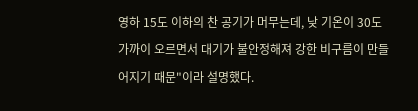영하 15도 이하의 찬 공기가 머무는데, 낮 기온이 30도 가까이 오르면서 대기가 불안정해져 강한 비구름이 만들어지기 때문"이라 설명했다.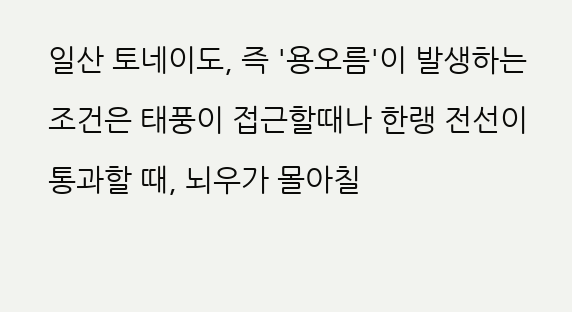일산 토네이도, 즉 '용오름'이 발생하는 조건은 태풍이 접근할때나 한랭 전선이 통과할 때, 뇌우가 몰아칠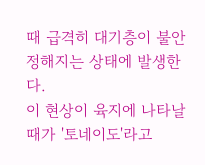때 급격히 대기층이 불안정해지는 상태에 발생한다.
이 현상이 육지에 나타날때가 '토네이도'라고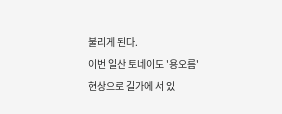불리게 된다.
이번 일산 토네이도 '용오름' 현상으로 길가에 서 있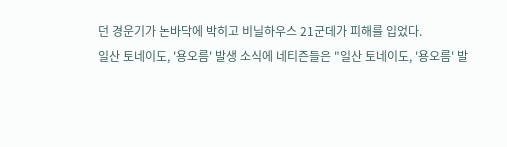던 경운기가 논바닥에 박히고 비닐하우스 21군데가 피해를 입었다.
일산 토네이도, '용오름' 발생 소식에 네티즌들은 "일산 토네이도, '용오름' 발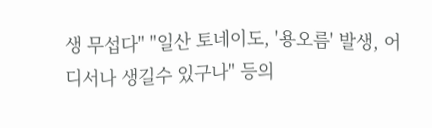생 무섭다" "일산 토네이도, '용오름' 발생, 어디서나 생길수 있구나" 등의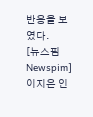반응을 보였다.
[뉴스핌 Newspim] 이지은 인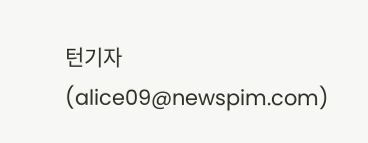턴기자(alice09@newspim.com)